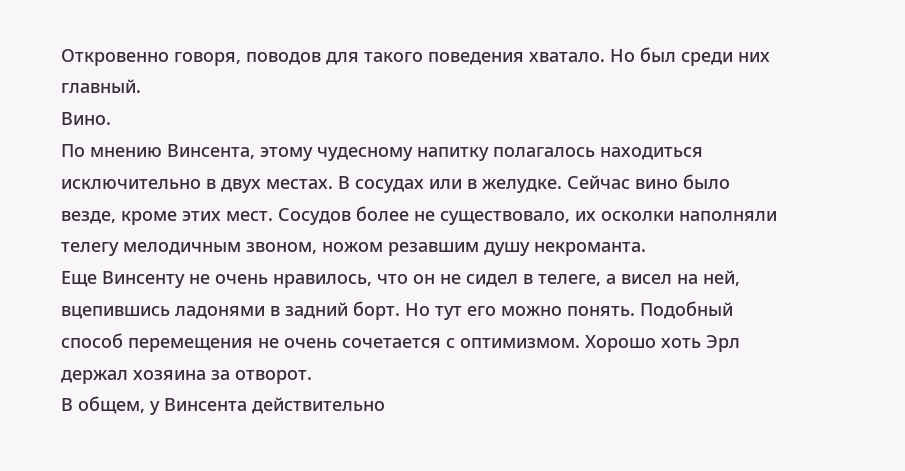Откровенно говоря, поводов для такого поведения хватало. Но был среди них главный.
Вино.
По мнению Винсента, этому чудесному напитку полагалось находиться исключительно в двух местах. В сосудах или в желудке. Сейчас вино было везде, кроме этих мест. Сосудов более не существовало, их осколки наполняли телегу мелодичным звоном, ножом резавшим душу некроманта.
Еще Винсенту не очень нравилось, что он не сидел в телеге, а висел на ней, вцепившись ладонями в задний борт. Но тут его можно понять. Подобный способ перемещения не очень сочетается с оптимизмом. Хорошо хоть Эрл держал хозяина за отворот.
В общем, у Винсента действительно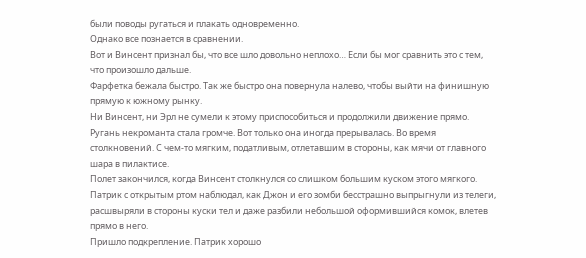были поводы ругаться и плакать одновременно.
Однако все познается в сравнении.
Вот и Винсент признал бы, что все шло довольно неплохо… Если бы мог сравнить это с тем, что произошло дальше.
Фарфетка бежала быстро. Так же быстро она повернула налево, чтобы выйти на финишную прямую к южному рынку.
Ни Винсент, ни Эрл не сумели к этому приспособиться и продолжили движение прямо.
Ругань некроманта стала громче. Вот только она иногда прерывалась. Во время столкновений. С чем-то мягким, податливым, отлетавшим в стороны, как мячи от главного шара в пилактисе.
Полет закончился, когда Винсент столкнулся со слишком большим куском этого мягкого.
Патрик с открытым ртом наблюдал, как Джон и его зомби бесстрашно выпрыгнули из телеги, расшвыряли в стороны куски тел и даже разбили небольшой оформившийся комок, влетев прямо в него.
Пришло подкрепление. Патрик хорошо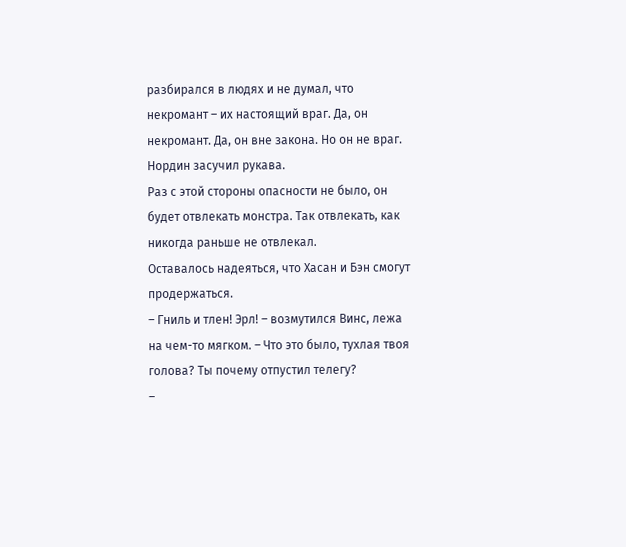разбирался в людях и не думал, что некромант – их настоящий враг. Да, он некромант. Да, он вне закона. Но он не враг.
Нордин засучил рукава.
Раз с этой стороны опасности не было, он будет отвлекать монстра. Так отвлекать, как никогда раньше не отвлекал.
Оставалось надеяться, что Хасан и Бэн смогут продержаться.
– Гниль и тлен! Эрл! – возмутился Винс, лежа на чем-то мягком. – Что это было, тухлая твоя голова? Ты почему отпустил телегу?
–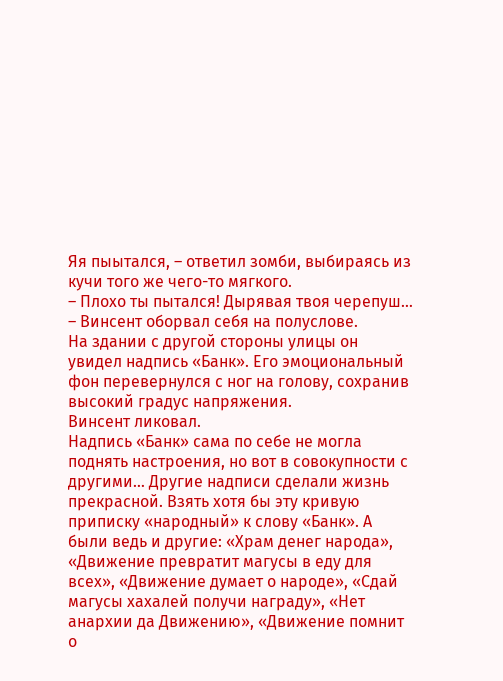Яя пыытался, – ответил зомби, выбираясь из кучи того же чего-то мягкого.
– Плохо ты пытался! Дырявая твоя черепуш… – Винсент оборвал себя на полуслове.
На здании с другой стороны улицы он увидел надпись «Банк». Его эмоциональный фон перевернулся с ног на голову, сохранив высокий градус напряжения.
Винсент ликовал.
Надпись «Банк» сама по себе не могла поднять настроения, но вот в совокупности с другими… Другие надписи сделали жизнь прекрасной. Взять хотя бы эту кривую приписку «народный» к слову «Банк». А были ведь и другие: «Храм денег народа», «Движение превратит магусы в еду для всех», «Движение думает о народе», «Сдай магусы хахалей получи награду», «Нет анархии да Движению», «Движение помнит о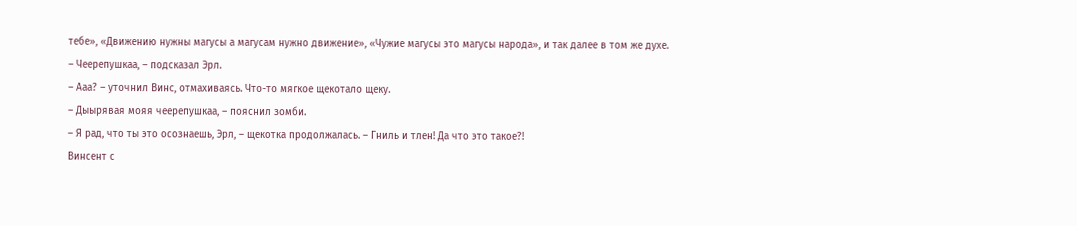тебе», «Движению нужны магусы а магусам нужно движение», «Чужие магусы это магусы народа», и так далее в том же духе.
– Чеерепушкаа, – подсказал Эрл.
– Ааа? – уточнил Винс, отмахиваясь. Что-то мягкое щекотало щеку.
– Дыырявая мояя чеерепушкаа, – пояснил зомби.
– Я рад, что ты это осознаешь, Эрл, – щекотка продолжалась. – Гниль и тлен! Да что это такое?!
Винсент с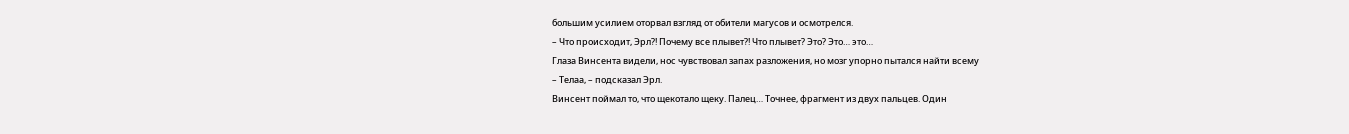большим усилием оторвал взгляд от обители магусов и осмотрелся.
– Что происходит, Эрл?! Почему все плывет?! Что плывет? Это? Это… это…
Глаза Винсента видели, нос чувствовал запах разложения, но мозг упорно пытался найти всему
– Телаа, – подсказал Эрл.
Винсент поймал то, что щекотало щеку. Палец… Точнее, фрагмент из двух пальцев. Один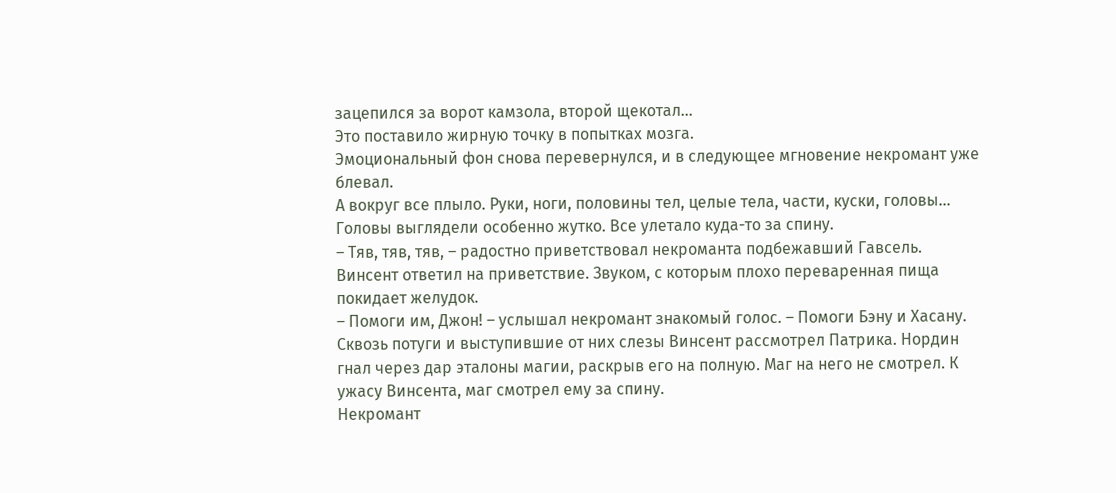зацепился за ворот камзола, второй щекотал…
Это поставило жирную точку в попытках мозга.
Эмоциональный фон снова перевернулся, и в следующее мгновение некромант уже блевал.
А вокруг все плыло. Руки, ноги, половины тел, целые тела, части, куски, головы… Головы выглядели особенно жутко. Все улетало куда-то за спину.
– Тяв, тяв, тяв, – радостно приветствовал некроманта подбежавший Гавсель.
Винсент ответил на приветствие. Звуком, с которым плохо переваренная пища покидает желудок.
– Помоги им, Джон! – услышал некромант знакомый голос. – Помоги Бэну и Хасану.
Сквозь потуги и выступившие от них слезы Винсент рассмотрел Патрика. Нордин гнал через дар эталоны магии, раскрыв его на полную. Маг на него не смотрел. К ужасу Винсента, маг смотрел ему за спину.
Некромант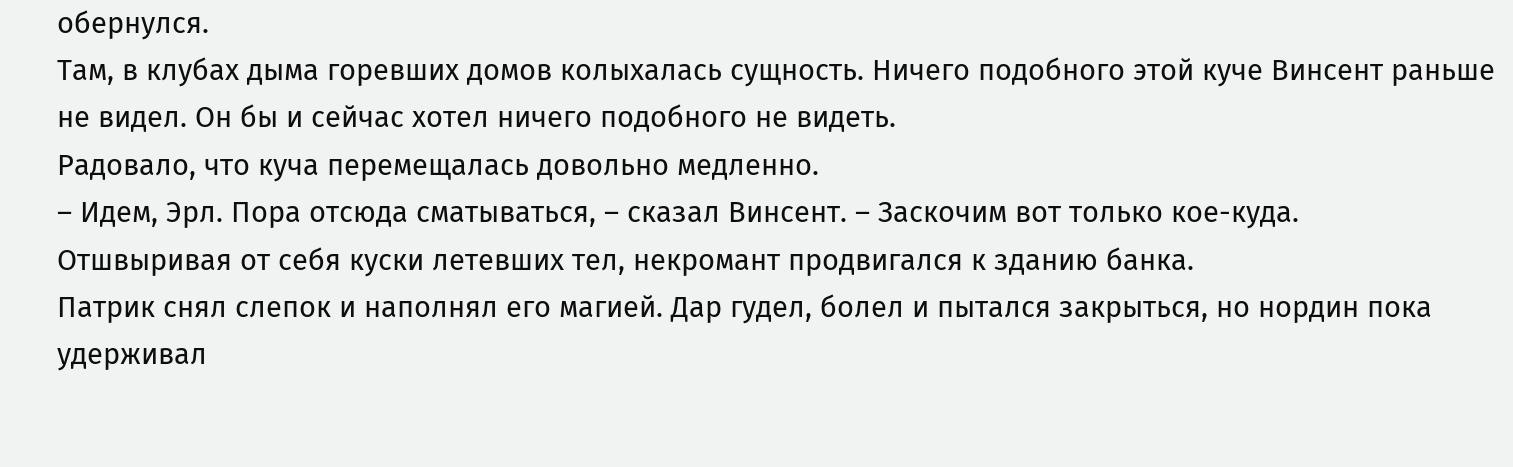обернулся.
Там, в клубах дыма горевших домов колыхалась сущность. Ничего подобного этой куче Винсент раньше не видел. Он бы и сейчас хотел ничего подобного не видеть.
Радовало, что куча перемещалась довольно медленно.
– Идем, Эрл. Пора отсюда сматываться, – сказал Винсент. – Заскочим вот только кое-куда.
Отшвыривая от себя куски летевших тел, некромант продвигался к зданию банка.
Патрик снял слепок и наполнял его магией. Дар гудел, болел и пытался закрыться, но нордин пока удерживал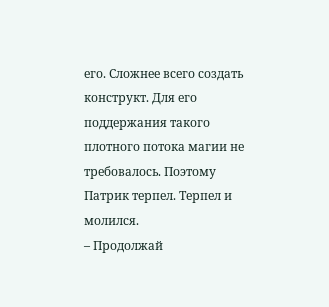его. Сложнее всего создать конструкт. Для его поддержания такого плотного потока магии не требовалось. Поэтому Патрик терпел. Терпел и молился.
– Продолжай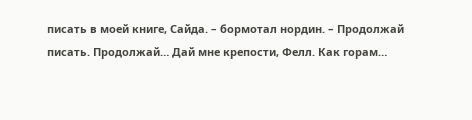писать в моей книге, Сайда. – бормотал нордин. – Продолжай писать. Продолжай… Дай мне крепости, Фелл. Как горам…